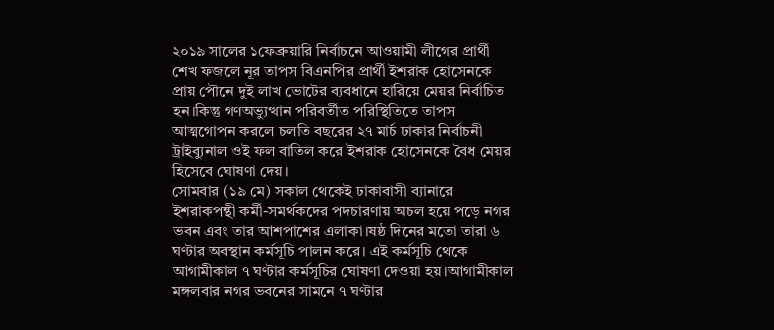২০১৯ সালের ১ফেব্রুয়ারি নির্বাচনে আওয়ামী লীগের প্রার্থী শেখ ফজলে নূর তাপস বিএনপির প্রার্থী ইশরাক হোসেনকে প্রায় পৌনে দুই লাখ ভোটের ব্যবধানে হারিয়ে মেয়র নির্বাচিত হন।কিন্তু গণঅভ্যুত্থান পরিবর্তীত পরিস্থিতিতে তাপস আত্মগোপন করলে চলতি বছরের ২৭ মার্চ ঢাকার নির্বাচনী ট্রাইব্যুনাল ওই ফল বাতিল করে ইশরাক হোসেনকে বৈধ মেয়র হিসেবে ঘোষণা দেয়।
সোমবার (১৯ মে) সকাল থেকেই ঢাকাবাসী ব্যানারে ইশরাকপন্থী কর্মী-সমর্থকদের পদচারণায় অচল হয়ে পড়ে নগর ভবন এবং তার আশপাশের এলাকা।ষষ্ঠ দিনের মতো তারা ৬ ঘণ্টার অবস্থান কর্মসূচি পালন করে। এই কর্মসূচি থেকে আগামীকাল ৭ ঘণ্টার কর্মসূচির ঘোষণা দেওয়া হয়।আগামীকাল মঙ্গলবার নগর ভবনের সামনে ৭ ঘণ্টার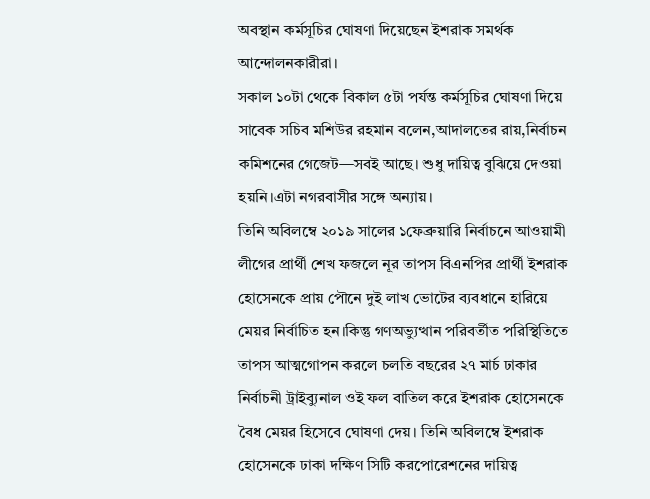অবস্থান কর্মসূচির ঘোষণা দিয়েছেন ইশরাক সমর্থক আন্দোলনকারীরা।
সকাল ১০টা থেকে বিকাল ৫টা পর্যন্ত কর্মসূচির ঘোষণা দিয়ে সাবেক সচিব মশিউর রহমান বলেন,আদালতের রায়,নির্বাচন কমিশনের গেজেট—সবই আছে। শুধু দায়িত্ব বুঝিয়ে দেওয়া হয়নি।এটা নগরবাসীর সঙ্গে অন্যায়।
তিনি অবিলম্বে ২০১৯ সালের ১ফেব্রুয়ারি নির্বাচনে আওয়ামী লীগের প্রার্থী শেখ ফজলে নূর তাপস বিএনপির প্রার্থী ইশরাক হোসেনকে প্রায় পৌনে দুই লাখ ভোটের ব্যবধানে হারিয়ে মেয়র নির্বাচিত হন।কিন্তু গণঅভ্যুত্থান পরিবর্তীত পরিস্থিতিতে তাপস আত্মগোপন করলে চলতি বছরের ২৭ মার্চ ঢাকার নির্বাচনী ট্রাইব্যুনাল ওই ফল বাতিল করে ইশরাক হোসেনকে বৈধ মেয়র হিসেবে ঘোষণা দেয়। তিনি অবিলম্বে ইশরাক হোসেনকে ঢাকা দক্ষিণ সিটি করপোরেশনের দায়িত্ব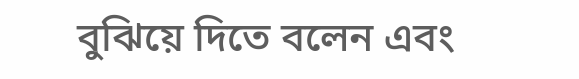বুঝিয়ে দিতে বলেন এবং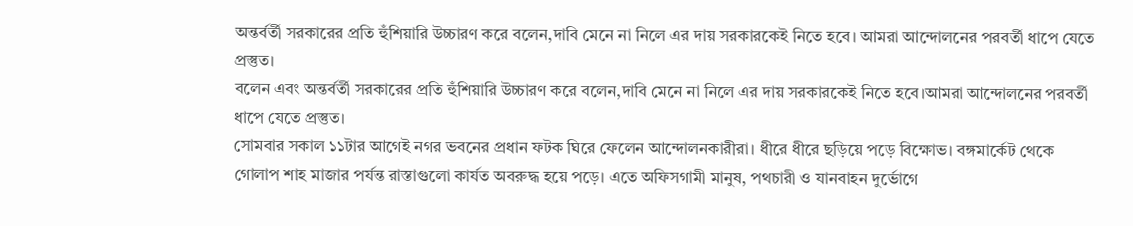অন্তর্বর্তী সরকারের প্রতি হুঁশিয়ারি উচ্চারণ করে বলেন,দাবি মেনে না নিলে এর দায় সরকারকেই নিতে হবে। আমরা আন্দোলনের পরবর্তী ধাপে যেতে প্রস্তুত।
বলেন এবং অন্তর্বর্তী সরকারের প্রতি হুঁশিয়ারি উচ্চারণ করে বলেন,দাবি মেনে না নিলে এর দায় সরকারকেই নিতে হবে।আমরা আন্দোলনের পরবর্তী ধাপে যেতে প্রস্তুত।
সোমবার সকাল ১১টার আগেই নগর ভবনের প্রধান ফটক ঘিরে ফেলেন আন্দোলনকারীরা। ধীরে ধীরে ছড়িয়ে পড়ে বিক্ষোভ। বঙ্গমার্কেট থেকে গোলাপ শাহ মাজার পর্যন্ত রাস্তাগুলো কার্যত অবরুদ্ধ হয়ে পড়ে। এতে অফিসগামী মানুষ, পথচারী ও যানবাহন দুর্ভোগে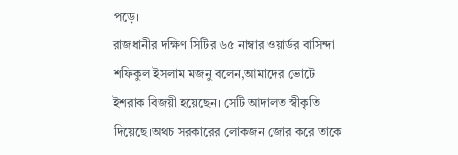পড়ে।
রাজধানীর দক্ষিণ সিটির ৬৫ নাম্বার ওয়ার্ডর বাসিন্দা শফিকুল ইসলাম মজনু বলেন,আমাদের ভোটে ইশরাক বিজয়ী হয়েছেন। সেটি আদালত স্বীকৃতি দিয়েছে।অথচ সরকারের লোকজন জোর করে তাকে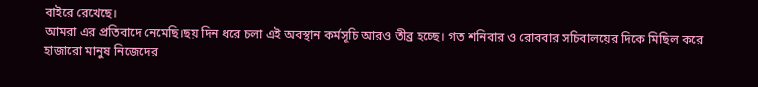বাইরে রেখেছে।
আমরা এর প্রতিবাদে নেমেছি।ছয় দিন ধরে চলা এই অবস্থান কর্মসূচি আরও তীব্র হচ্ছে। গত শনিবার ও রোববার সচিবালয়ের দিকে মিছিল করে হাজারো মানুষ নিজেদের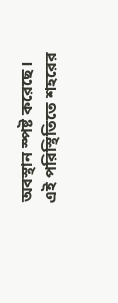অবস্থান স্পষ্ট করেছে।
এই পরিস্থিতিতে শহরের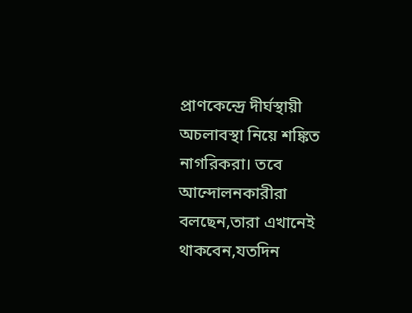প্রাণকেন্দ্রে দীর্ঘস্থায়ী অচলাবস্থা নিয়ে শঙ্কিত নাগরিকরা। তবে আন্দোলনকারীরা বলছেন,তারা এখানেই থাকবেন,যতদিন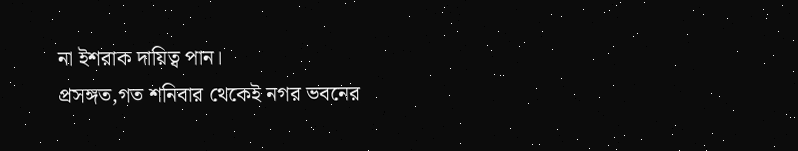না ইশরাক দায়িত্ব পান।
প্রসঙ্গত,গত শনিবার থেকেই নগর ভবনের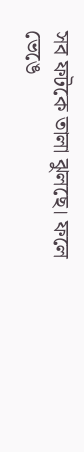সব ফটকে তালা ঝুলছে। ফলে ভেঙে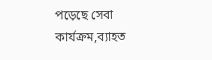পড়েছে সেবা কার্যক্রম,ব্যাহত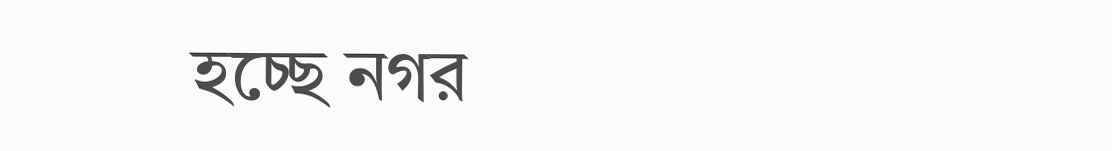হচ্ছে নগর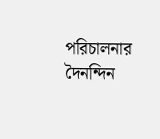পরিচালনার দৈনন্দিন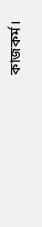কাজকর্ম।